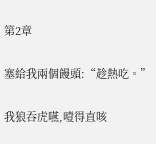第2章

塞給我兩個饅頭:“趁熱吃。”

我狼吞虎嚥,噎得直咳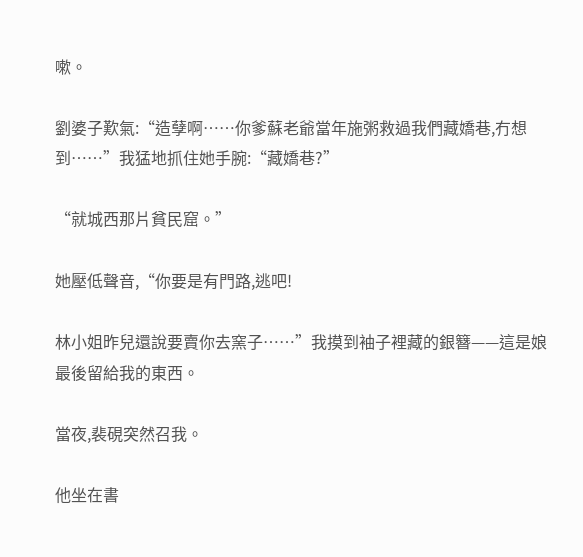嗽。

劉婆子歎氣:“造孽啊……你爹蘇老爺當年施粥救過我們藏嬌巷,冇想到……”我猛地抓住她手腕:“藏嬌巷?”

“就城西那片貧民窟。”

她壓低聲音,“你要是有門路,逃吧!

林小姐昨兒還說要賣你去窯子……”我摸到袖子裡藏的銀簪——這是娘最後留給我的東西。

當夜,裴硯突然召我。

他坐在書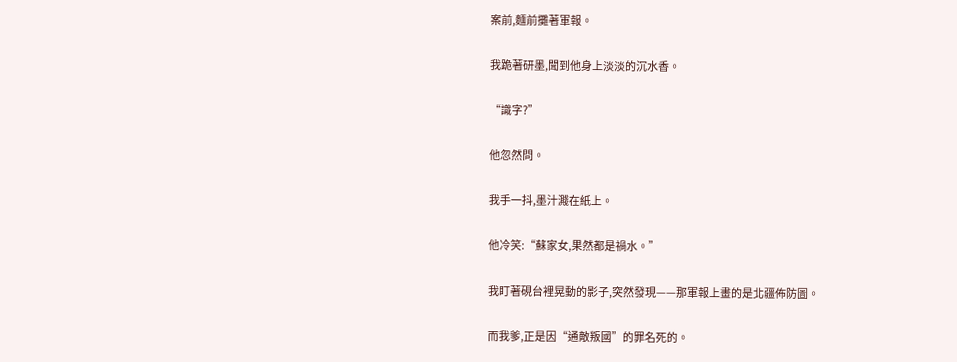案前,麵前攤著軍報。

我跪著研墨,聞到他身上淡淡的沉水香。

“識字?”

他忽然問。

我手一抖,墨汁濺在紙上。

他冷笑:“蘇家女,果然都是禍水。”

我盯著硯台裡晃動的影子,突然發現——那軍報上畫的是北疆佈防圖。

而我爹,正是因“通敵叛國”的罪名死的。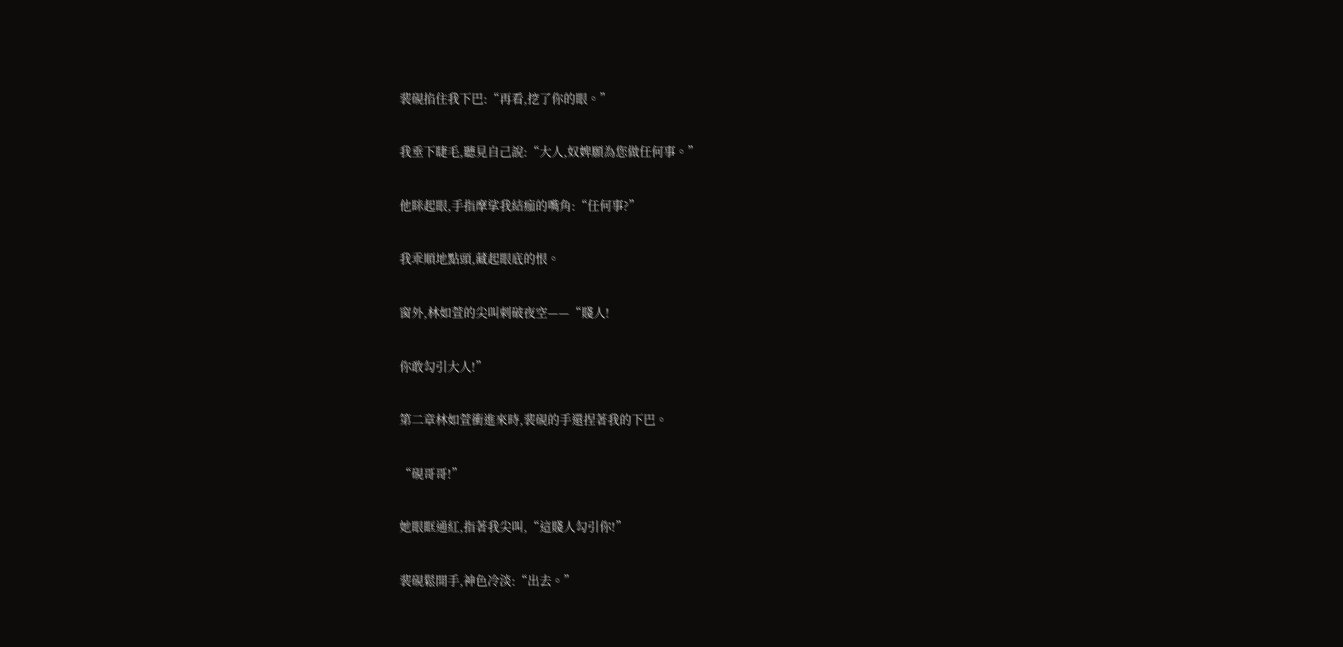裴硯掐住我下巴:“再看,挖了你的眼。”

我垂下睫毛,聽見自己說:“大人,奴婢願為您做任何事。”

他眯起眼,手指摩挲我結痂的嘴角:“任何事?”

我乖順地點頭,藏起眼底的恨。

窗外,林如萱的尖叫刺破夜空——“賤人!

你敢勾引大人!”

第二章林如萱衝進來時,裴硯的手還捏著我的下巴。

“硯哥哥!”

她眼眶通紅,指著我尖叫,“這賤人勾引你!”

裴硯鬆開手,神色冷淡:“出去。”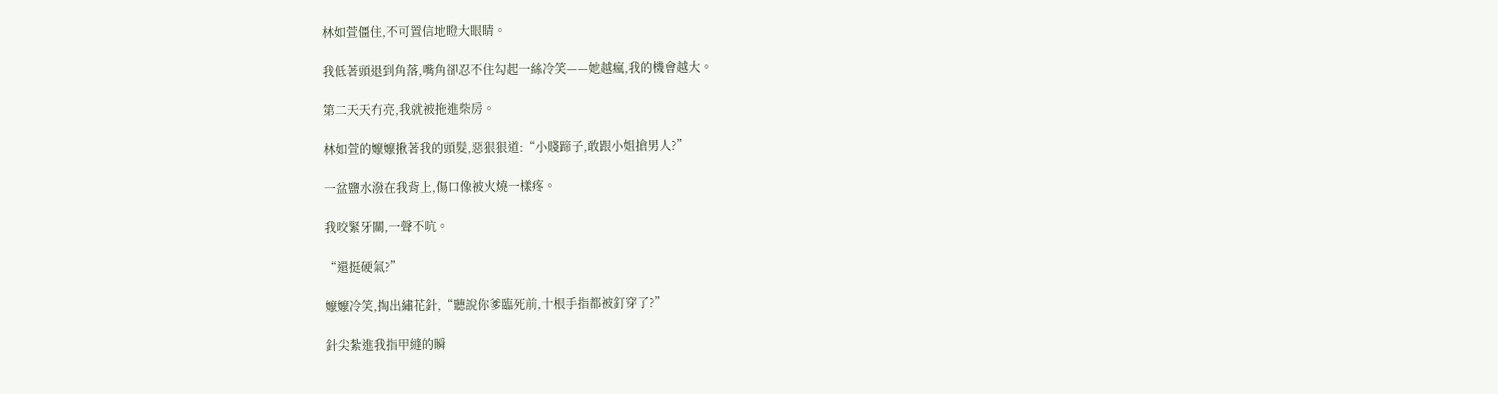林如萱僵住,不可置信地瞪大眼睛。

我低著頭退到角落,嘴角卻忍不住勾起一絲冷笑——她越瘋,我的機會越大。

第二天天冇亮,我就被拖進柴房。

林如萱的嬤嬤揪著我的頭髮,惡狠狠道:“小賤蹄子,敢跟小姐搶男人?”

一盆鹽水潑在我背上,傷口像被火燒一樣疼。

我咬緊牙關,一聲不吭。

“還挺硬氣?”

嬤嬤冷笑,掏出繡花針,“聽說你爹臨死前,十根手指都被釘穿了?”

針尖紮進我指甲縫的瞬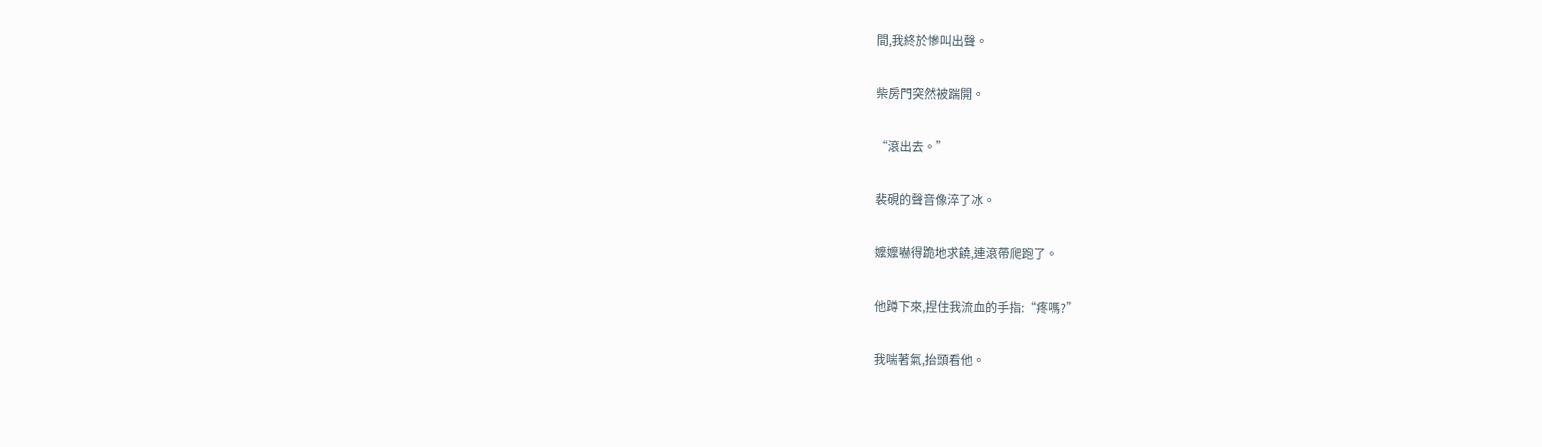間,我終於慘叫出聲。

柴房門突然被踹開。

“滾出去。”

裴硯的聲音像淬了冰。

嬤嬤嚇得跪地求饒,連滾帶爬跑了。

他蹲下來,捏住我流血的手指:“疼嗎?”

我喘著氣,抬頭看他。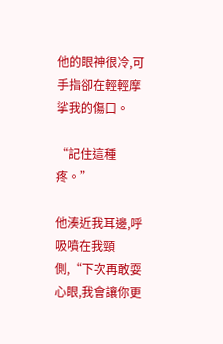他的眼神很冷,可手指卻在輕輕摩挲我的傷口。

“記住這種疼。”

他湊近我耳邊,呼吸噴在我頸側,“下次再敢耍心眼,我會讓你更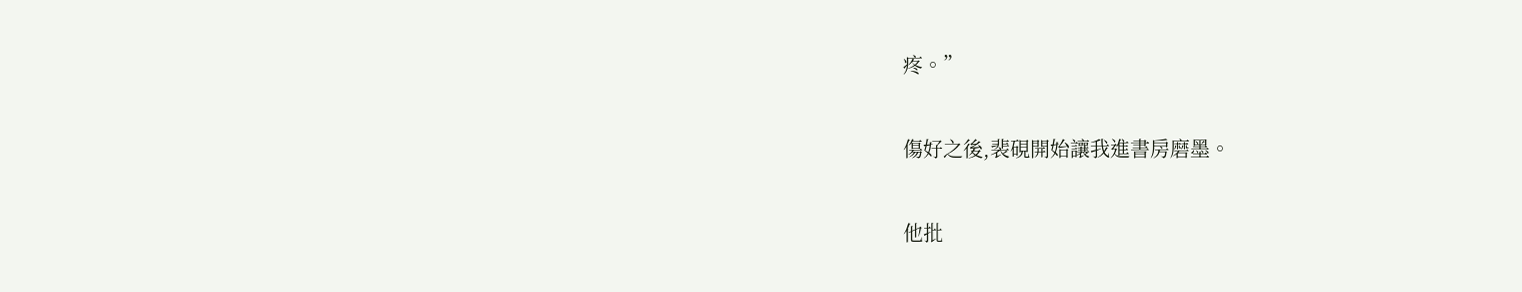疼。”

傷好之後,裴硯開始讓我進書房磨墨。

他批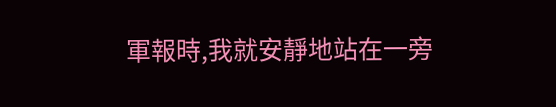軍報時,我就安靜地站在一旁